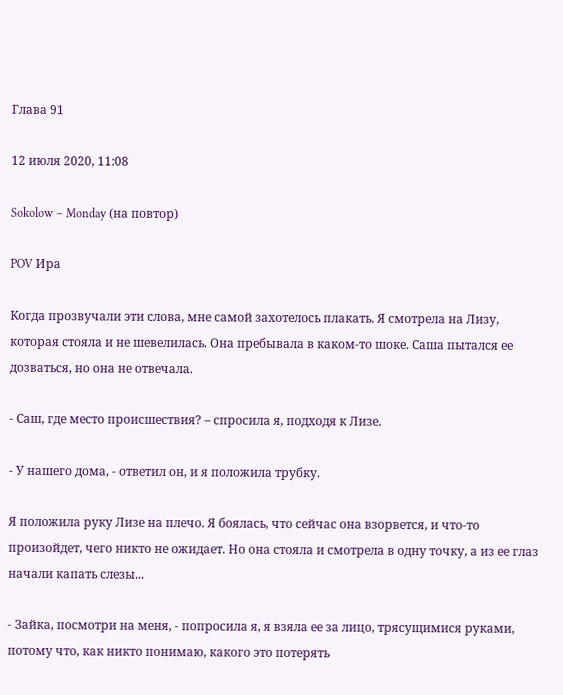Глава 91

12 июля 2020, 11:08

Sokolow – Monday (на повтор)

POV Ира

Когда прозвучали эти слова, мне самой захотелось плакать. Я смотрела на Лизу, которая стояла и не шевелилась. Она пребывала в каком-то шоке. Саша пытался ее дозваться, но она не отвечала.

- Саш, где место происшествия? – спросила я, подходя к Лизе.

- У нашего дома, - ответил он, и я положила трубку.

Я положила руку Лизе на плечо. Я боялась, что сейчас она взорвется, и что-то произойдет, чего никто не ожидает. Но она стояла и смотрела в одну точку, а из ее глаз начали капать слезы...

- Зайка, посмотри на меня, - попросила я, я взяла ее за лицо, трясущимися руками, потому что, как никто понимаю, какого это потерять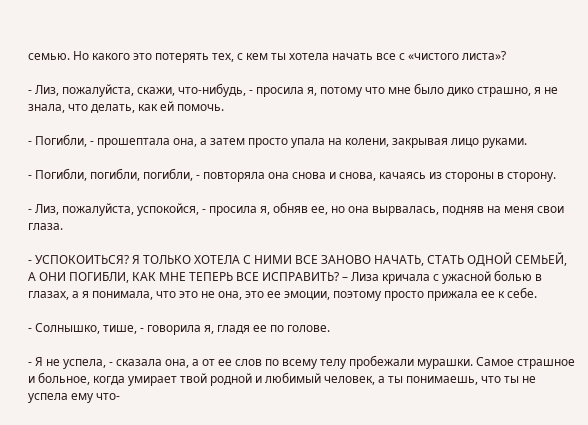семью. Но какого это потерять тех, с кем ты хотела начать все с «чистого листа»?

- Лиз, пожалуйста, скажи, что-нибудь, - просила я, потому что мне было дико страшно, я не знала, что делать, как ей помочь.

- Погибли, - прошептала она, а затем просто упала на колени, закрывая лицо руками.

- Погибли, погибли, погибли, - повторяла она снова и снова, качаясь из стороны в сторону.

- Лиз, пожалуйста, успокойся, - просила я, обняв ее, но она вырвалась, подняв на меня свои глаза.

- УСПОКОИТЬСЯ? Я ТОЛЬКО ХОТЕЛА С НИМИ ВСЕ ЗАНОВО НАЧАТЬ, СТАТЬ ОДНОЙ СЕМЬЕЙ, А ОНИ ПОГИБЛИ, КАК МНЕ ТЕПЕРЬ ВСЕ ИСПРАВИТЬ? – Лиза кричала с ужасной болью в глазах, а я понимала, что это не она, это ее эмоции, поэтому просто прижала ее к себе.

- Солнышко, тише, - говорила я, гладя ее по голове.

- Я не успела, - сказала она, а от ее слов по всему телу пробежали мурашки. Самое страшное и больное, когда умирает твой родной и любимый человек, а ты понимаешь, что ты не успела ему что-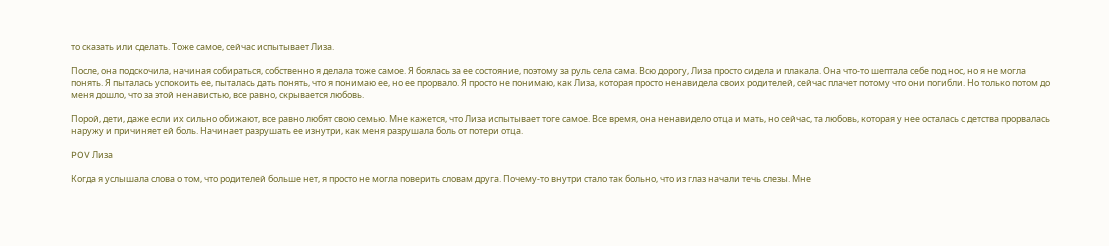то сказать или сделать. Тоже самое, сейчас испытывает Лиза.

После, она подскочила, начиная собираться, собственно я делала тоже самое. Я боялась за ее состояние, поэтому за руль села сама. Всю дорогу, Лиза просто сидела и плакала. Она что-то шептала себе под нос, но я не могла понять. Я пыталась успокоить ее, пыталась дать понять, что я понимаю ее, но ее прорвало. Я просто не понимаю, как Лиза, которая просто ненавидела своих родителей, сейчас плачет потому что они погибли. Но только потом до меня дошло, что за этой ненавистью, все равно, скрывается любовь.

Порой, дети, даже если их сильно обижают, все равно любят свою семью. Мне кажется, что Лиза испытывает тоге самое. Все время, она ненавидело отца и мать, но сейчас, та любовь, которая у нее осталась с детства прорвалась наружу и причиняет ей боль. Начинает разрушать ее изнутри, как меня разрушала боль от потери отца.

POV Лиза

Когда я услышала слова о том, что родителей больше нет, я просто не могла поверить словам друга. Почему-то внутри стало так больно, что из глаз начали течь слезы. Мне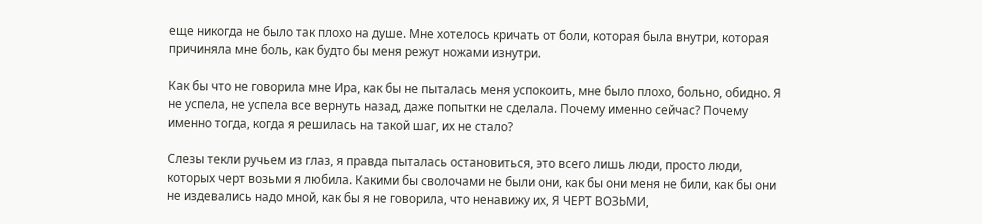еще никогда не было так плохо на душе. Мне хотелось кричать от боли, которая была внутри, которая причиняла мне боль, как будто бы меня режут ножами изнутри.

Как бы что не говорила мне Ира, как бы не пыталась меня успокоить, мне было плохо, больно, обидно. Я не успела, не успела все вернуть назад, даже попытки не сделала. Почему именно сейчас? Почему именно тогда, когда я решилась на такой шаг, их не стало?

Слезы текли ручьем из глаз, я правда пыталась остановиться, это всего лишь люди, просто люди, которых черт возьми я любила. Какими бы сволочами не были они, как бы они меня не били, как бы они не издевались надо мной, как бы я не говорила, что ненавижу их, Я ЧЕРТ ВОЗЬМИ,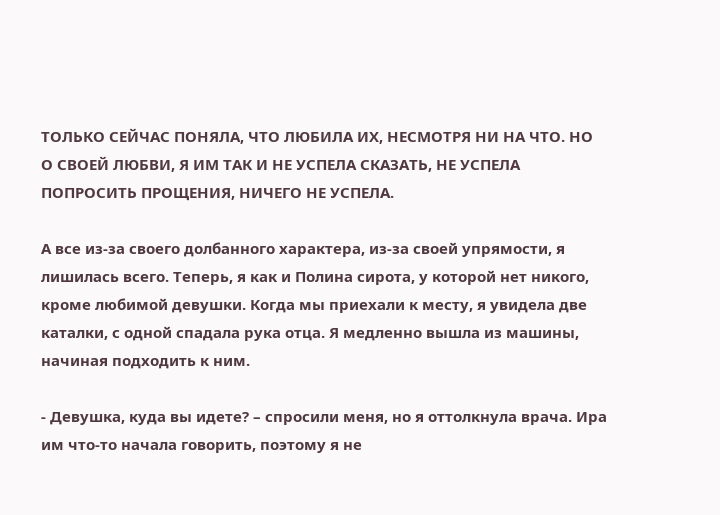ТОЛЬКО СЕЙЧАС ПОНЯЛА, ЧТО ЛЮБИЛА ИХ, НЕСМОТРЯ НИ НА ЧТО. НО О СВОЕЙ ЛЮБВИ, Я ИМ ТАК И НЕ УСПЕЛА СКАЗАТЬ, НЕ УСПЕЛА ПОПРОСИТЬ ПРОЩЕНИЯ, НИЧЕГО НЕ УСПЕЛА.

А все из-за своего долбанного характера, из-за своей упрямости, я лишилась всего. Теперь, я как и Полина сирота, у которой нет никого, кроме любимой девушки. Когда мы приехали к месту, я увидела две каталки, с одной спадала рука отца. Я медленно вышла из машины, начиная подходить к ним.

- Девушка, куда вы идете? – спросили меня, но я оттолкнула врача. Ира им что-то начала говорить, поэтому я не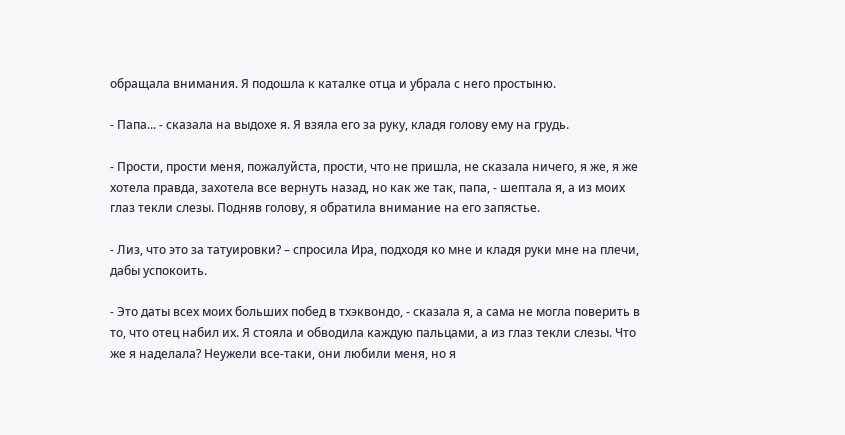обращала внимания. Я подошла к каталке отца и убрала с него простыню.

- Папа... - сказала на выдохе я. Я взяла его за руку, кладя голову ему на грудь.

- Прости, прости меня, пожалуйста, прости, что не пришла, не сказала ничего, я же, я же хотела правда, захотела все вернуть назад, но как же так, папа, - шептала я, а из моих глаз текли слезы. Подняв голову, я обратила внимание на его запястье.

- Лиз, что это за татуировки? – спросила Ира, подходя ко мне и кладя руки мне на плечи, дабы успокоить.

- Это даты всех моих больших побед в тхэквондо, - сказала я, а сама не могла поверить в то, что отец набил их. Я стояла и обводила каждую пальцами, а из глаз текли слезы. Что же я наделала? Неужели все-таки, они любили меня, но я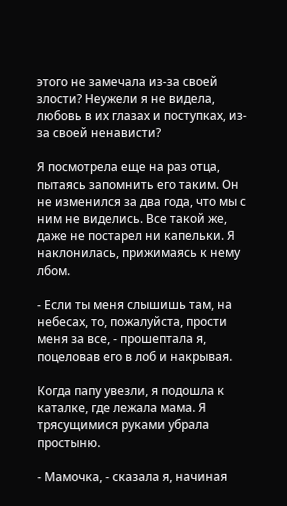этого не замечала из-за своей злости? Неужели я не видела, любовь в их глазах и поступках, из-за своей ненависти?

Я посмотрела еще на раз отца, пытаясь запомнить его таким. Он не изменился за два года, что мы с ним не виделись. Все такой же, даже не постарел ни капельки. Я наклонилась, прижимаясь к нему лбом.

- Если ты меня слышишь там, на небесах, то, пожалуйста, прости меня за все, - прошептала я, поцеловав его в лоб и накрывая.

Когда папу увезли, я подошла к каталке, где лежала мама. Я трясущимися руками убрала простыню.

- Мамочка, - сказала я, начиная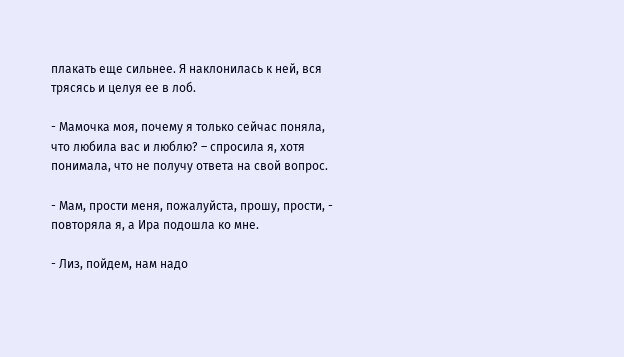плакать еще сильнее. Я наклонилась к ней, вся трясясь и целуя ее в лоб.

- Мамочка моя, почему я только сейчас поняла, что любила вас и люблю? – спросила я, хотя понимала, что не получу ответа на свой вопрос.

- Мам, прости меня, пожалуйста, прошу, прости, - повторяла я, а Ира подошла ко мне.

- Лиз, пойдем, нам надо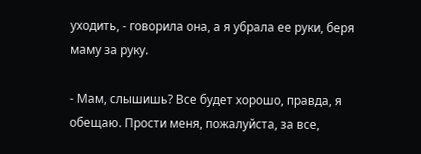уходить, - говорила она, а я убрала ее руки, беря маму за руку.

- Мам, слышишь? Все будет хорошо, правда, я обещаю. Прости меня, пожалуйста, за все,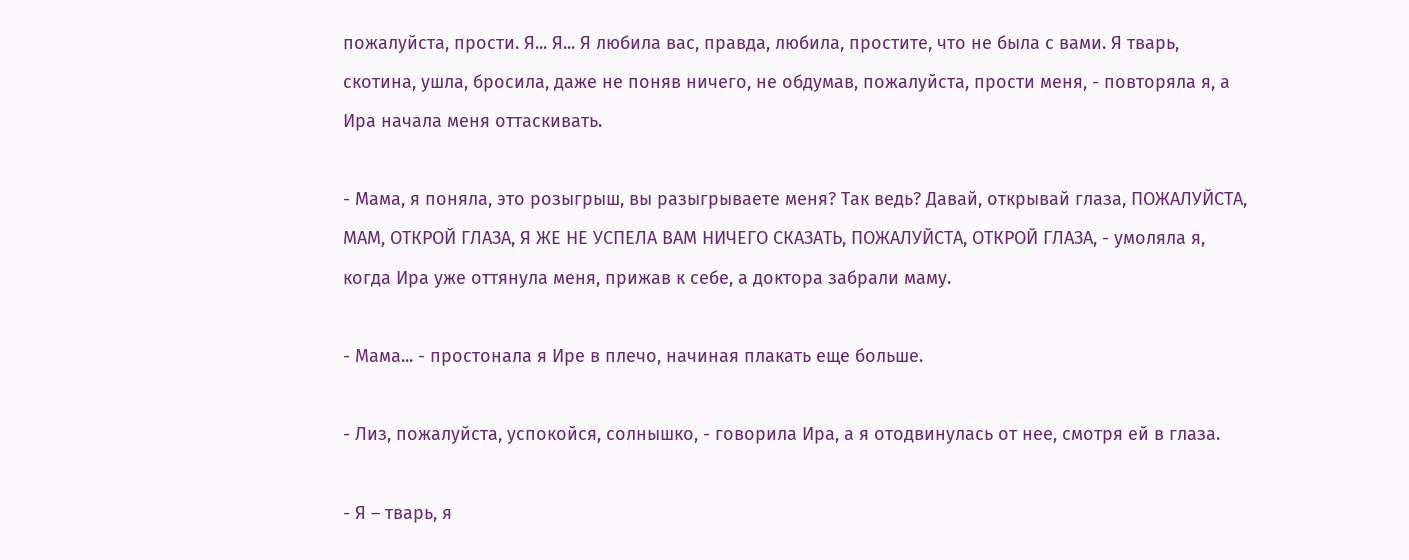пожалуйста, прости. Я... Я... Я любила вас, правда, любила, простите, что не была с вами. Я тварь, скотина, ушла, бросила, даже не поняв ничего, не обдумав, пожалуйста, прости меня, - повторяла я, а Ира начала меня оттаскивать.

- Мама, я поняла, это розыгрыш, вы разыгрываете меня? Так ведь? Давай, открывай глаза, ПОЖАЛУЙСТА, МАМ, ОТКРОЙ ГЛАЗА, Я ЖЕ НЕ УСПЕЛА ВАМ НИЧЕГО СКАЗАТЬ, ПОЖАЛУЙСТА, ОТКРОЙ ГЛАЗА, - умоляла я, когда Ира уже оттянула меня, прижав к себе, а доктора забрали маму.

- Мама... - простонала я Ире в плечо, начиная плакать еще больше.

- Лиз, пожалуйста, успокойся, солнышко, - говорила Ира, а я отодвинулась от нее, смотря ей в глаза.

- Я – тварь, я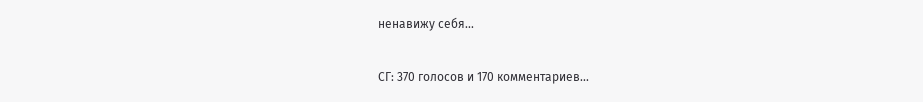ненавижу себя...

СГ: 370 голосов и 170 комментариев...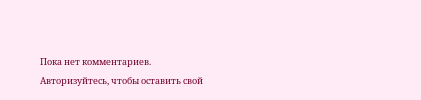Пока нет комментариев. Авторизуйтесь, чтобы оставить свой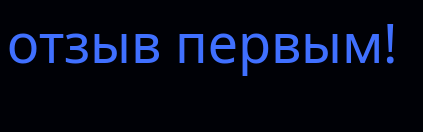отзыв первым!